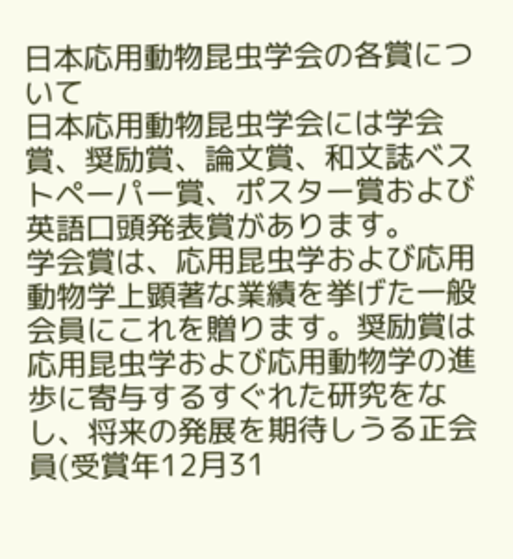日本応用動物昆虫学会の各賞について
日本応用動物昆虫学会には学会賞、奨励賞、論文賞、和文誌ベストペーパー賞、ポスター賞および英語口頭発表賞があります。
学会賞は、応用昆虫学および応用動物学上顕著な業績を挙げた一般会員にこれを贈ります。奨励賞は応用昆虫学および応用動物学の進歩に寄与するすぐれた研究をなし、将来の発展を期待しうる正会員(受賞年12月31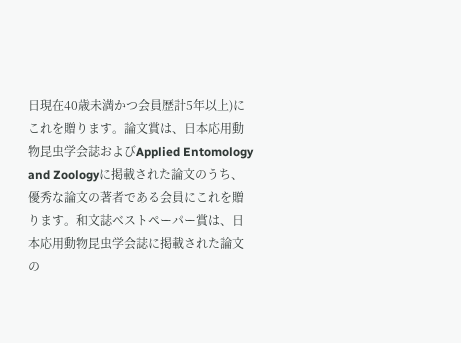日現在40歳未満かつ会員歴計5年以上)にこれを贈ります。論文賞は、日本応用動物昆虫学会誌およびApplied Entomology and Zoologyに掲載された論文のうち、優秀な論文の著者である会員にこれを贈ります。和文誌ベストペーパー賞は、日本応用動物昆虫学会誌に掲載された論文の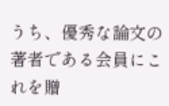うち、優秀な論文の著者である会員にこれを贈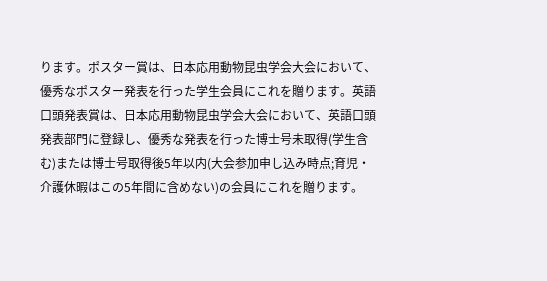ります。ポスター賞は、日本応用動物昆虫学会大会において、優秀なポスター発表を行った学生会員にこれを贈ります。英語口頭発表賞は、日本応用動物昆虫学会大会において、英語口頭発表部門に登録し、優秀な発表を行った博士号未取得(学生含む)または博士号取得後5年以内(大会参加申し込み時点;育児・介護休暇はこの5年間に含めない)の会員にこれを贈ります。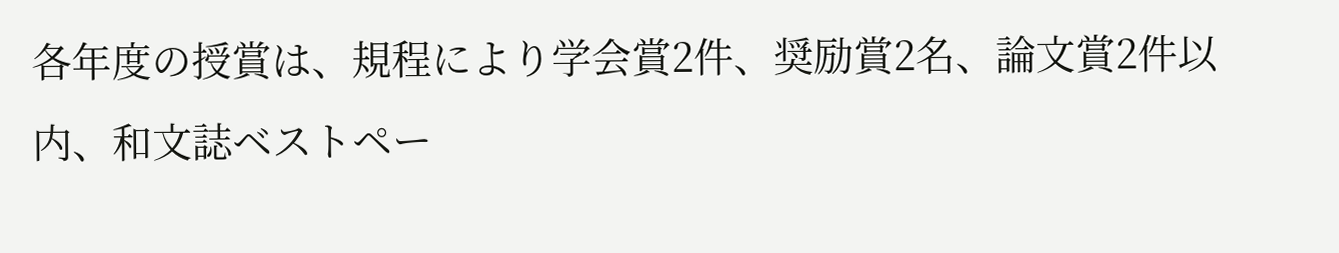各年度の授賞は、規程により学会賞2件、奨励賞2名、論文賞2件以内、和文誌ベストペー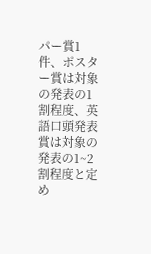パー賞1件、ポスター賞は対象の発表の1割程度、英語口頭発表賞は対象の発表の1~2割程度と定め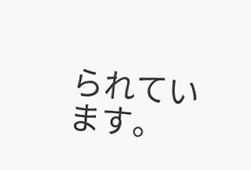られています。